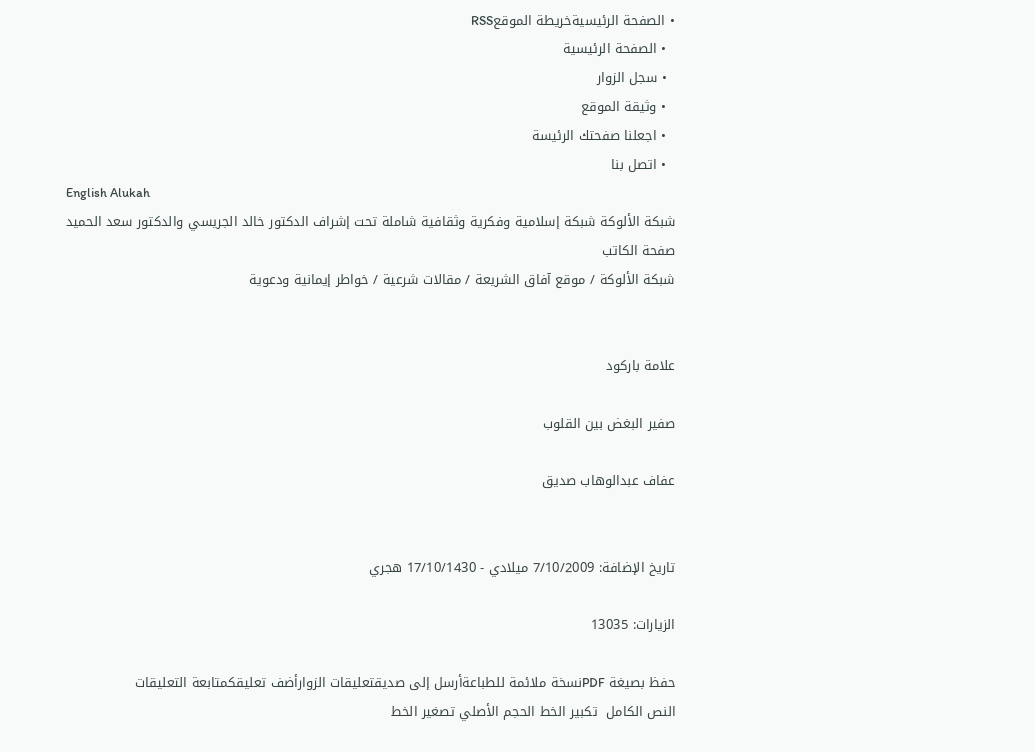• الصفحة الرئيسيةخريطة الموقعRSS
  • الصفحة الرئيسية
  • سجل الزوار
  • وثيقة الموقع
  • اجعلنا صفحتك الرئيسة
  • اتصل بنا
English Alukah
شبكة الألوكة شبكة إسلامية وفكرية وثقافية شاملة تحت إشراف الدكتور خالد الجريسي والدكتور سعد الحميد
صفحة الكاتب
شبكة الألوكة / موقع آفاق الشريعة / مقالات شرعية / خواطر إيمانية ودعوية


علامة باركود

صفير البغض بين القلوب

عفاف عبدالوهاب صديق


تاريخ الإضافة: 7/10/2009 ميلادي - 17/10/1430 هجري

الزيارات: 13035

حفظ بصيغة PDFنسخة ملائمة للطباعةأرسل إلى صديقتعليقات الزوارأضف تعليقكمتابعة التعليقات
النص الكامل  تكبير الخط الحجم الأصلي تصغير الخط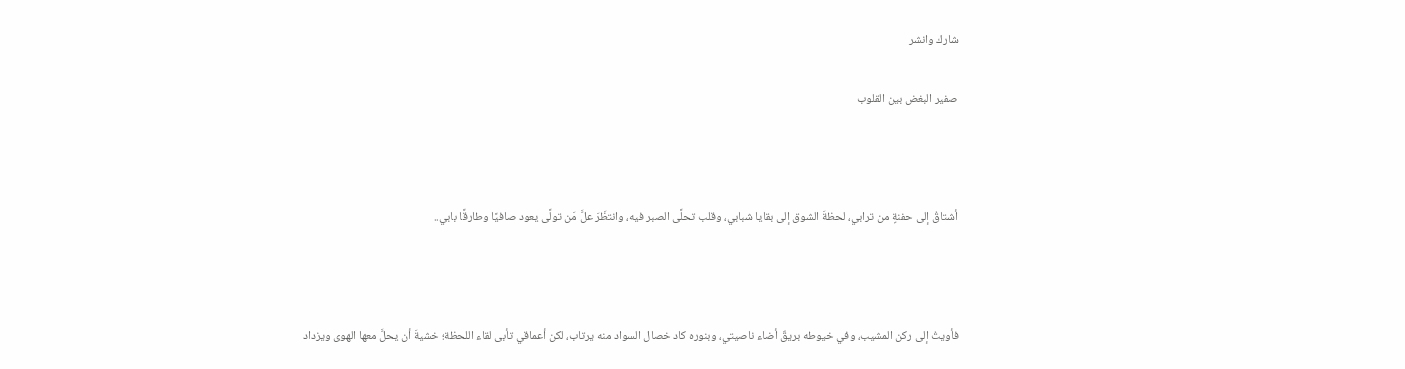شارك وانشر

صفير البغض بين القلوب



أشتاقُ إلى حفنةٍ من ترابي، لحظةَ الشوق إلى بقايا شبابي، وقلب تحلَّى الصبر فيه، وانتظَرَ علَّ مَن تولَّى يعود صافيًا وطارقًا بابي..



فأويتُ إلى ركن المشيب، وفي خيوطه بريقٌ أضاء ناصيتي، وبنوره كاد خصال السواد منه يرتاب، لكن أعماقي تأبى لقاء اللحظة؛ خشيةَ أن يحلَّ معها الهوى ويزداد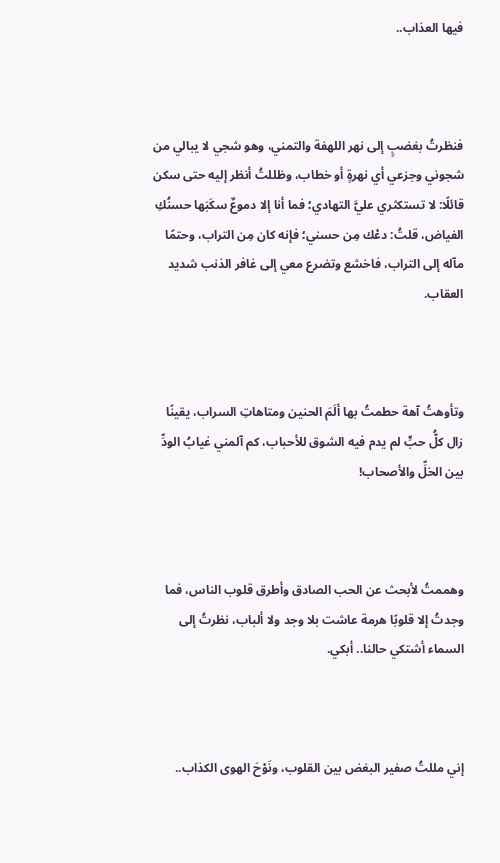فيها العذاب..



فنظرتُ بغضبٍ إلى نهر اللهفة والتمني، وهو شجي لا يبالي من شجوني وجزعي أي نهرةٍ أو خطاب، وظللتُ أنظر إليه حتى سكن قائلًا: لا تستكثري عليَّ التهادي؛ فما أنا إلا دموعٌ سكَبَها حسنُكِ الفياض، قلتُ: دعْك مِن حسني؛ فإنه كان مِن التراب، وحتمًا مآله إلى التراب، فاخشع وتضرع معي إلى غافر الذنب شديد العقاب.



وتأوهتُ آهة حطمتُ بها ألَمَ الحنين ومتاهاتِ السراب، يقينًا زال كلُّ حبٍّ لم يدم فيه الشوق للأحباب، كم آلمني غيابُ الودِّ بين الخلِّ والأصحاب!



وهممتُ لأبحث عن الحب الصادق وأطرق قلوب الناس، فما وجدتُ إلا قلوبًا هرمة عاشت بلا وجد ولا ألباب، نظرتُ إلى السماء أشتكي حالنا.. أبكي.



إني مللتُ صفير البغض بين القلوب، ونَوْحَ الهوى الكذاب..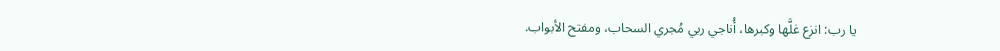يا رب: انزع غلَّها وكبرها، أُناجي ربي مُجري السحاب، ومفتح الأبواب.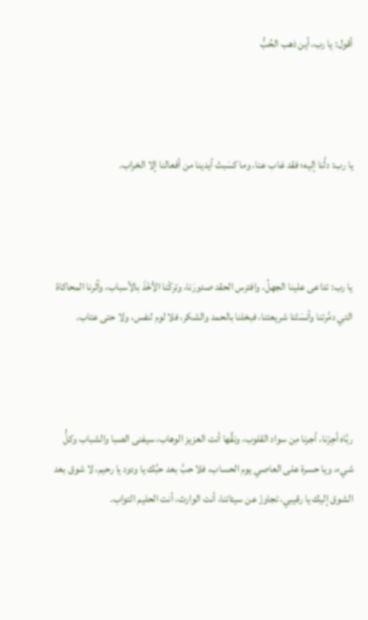أقول: يا رب، أين ذهب الحُبُّ



يا رب: دلَّنا إليه؛ فقد غاب عنا، وما كسَبتْ أيدينا من أفعالنا إلا الخراب.



يا رب: تداعى علينا الجهلُ، وافترس الحقد صدورَنا، وتركْنا الأخْذَ بالأسباب، وآثرنا المحاكاة التي دمَّرتنا وأنسَتْنا شريعتنا، فبخلنا بالحمد والشكر، فلا لوم لنفس، ولا حتى عتاب.



ربَّاه أجِرْنا، أجرنا مِن سواد القلوب، ونقِّها أنت العزيز الوهاب، سيفنى الصبا والشباب وكلُّ شيء، ويا حسرة على العاصي يوم الحساب، فلا حبَّ بعد حبِّك يا ودود يا رحيم، لا شوق بعد الشوق إليك يا رقيبي، تجاوزْ عن سيئاتنا، أنت الوارث، أنت الحليم التواب.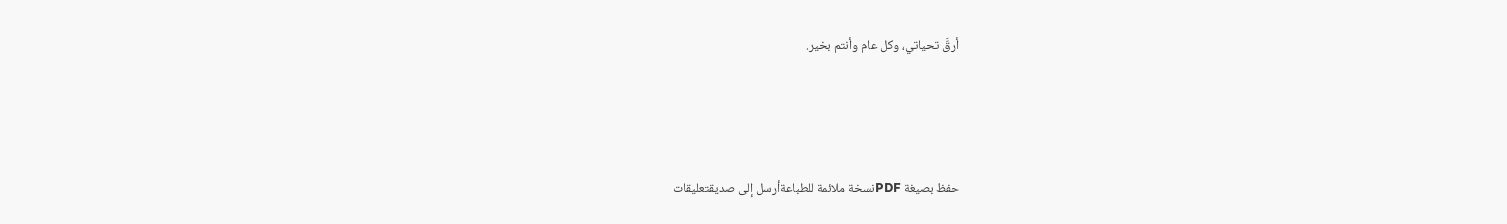أرقَّ تحياتي، وكل عام وأنتم بخير.





حفظ بصيغة PDFنسخة ملائمة للطباعةأرسل إلى صديقتعليقات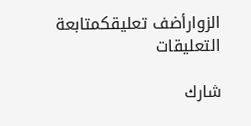الزوارأضف تعليقكمتابعة التعليقات

شارك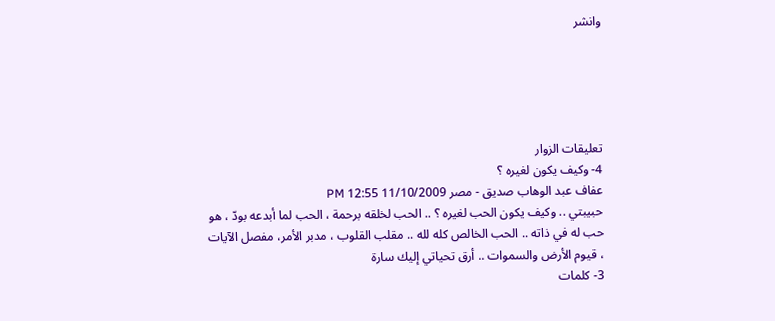وانشر





تعليقات الزوار
4- وكيف يكون لغيره ؟
عفاف عبد الوهاب صديق - مصر 11/10/2009 12:55 PM
حبيبتي .. وكيف يكون الحب لغيره ؟ .. الحب لخلقه برحمة ، الحب لما أبدعه بودّ ، هو حب له في ذاته .. الحب الخالص كله لله .. مقلب القلوب ، مدبر الأمر، مفصل الآيات ، قيوم الأرض والسموات .. أرق تحياتي إليك سارة
3- كلمات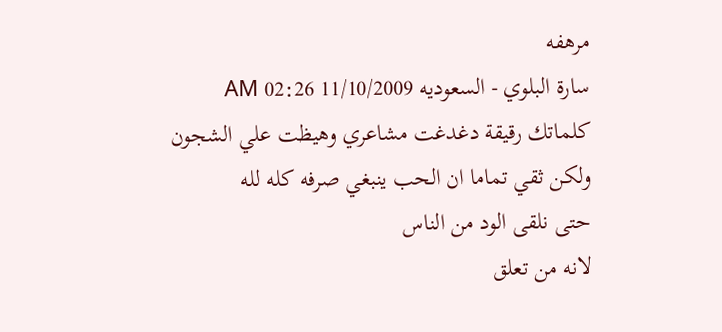مرهفه
سارة البلوي - السعوديه 11/10/2009 02:26 AM
كلماتك رقيقة دغدغت مشاعري وهيظت علي الشجون
ولكن ثقي تماما ان الحب ينبغي صرفه كله لله
حتى نلقى الود من الناس
لانه من تعلق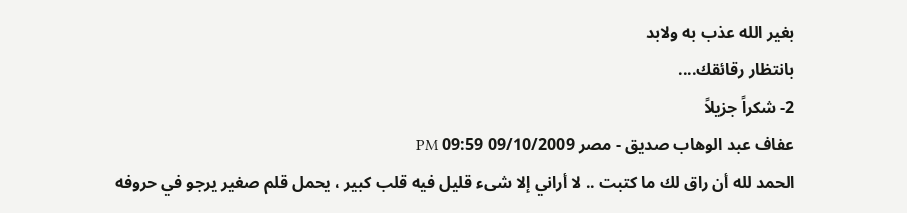بغير الله عذب به ولابد
بانتظار رقائقك....
2- شكراً جزيلاً
عفاف عبد الوهاب صديق - مصر 09/10/2009 09:59 PM
الحمد لله أن راق لك ما كتبت .. لا أراني إلا شىء قليل فيه قلب كبير ، يحمل قلم صغير يرجو في حروفه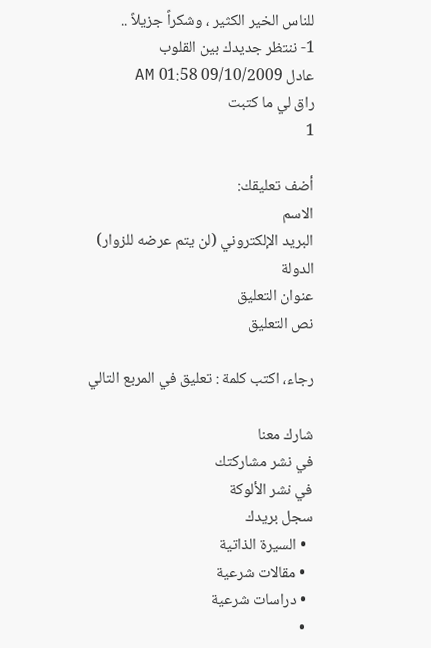للناس الخير الكثير ، وشكراً جزيلاً ..
1- ننتظر جديدك بين القلوب
عادل 09/10/2009 01:58 AM
راق لي ما كتبت
1

أضف تعليقك:
الاسم
البريد الإلكتروني (لن يتم عرضه للزوار)
الدولة
عنوان التعليق
نص التعليق

رجاء، اكتب كلمة : تعليق في المربع التالي

شارك معنا
في نشر مشاركتك
في نشر الألوكة
سجل بريدك
  • السيرة الذاتية
  • مقالات شرعية
  • دراسات شرعية
  •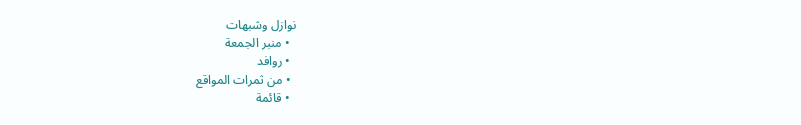نوازل وشبهات
  • منبر الجمعة
  • روافد
  • من ثمرات المواقع
  • قائمة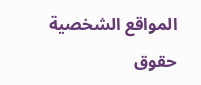المواقع الشخصية
حقوق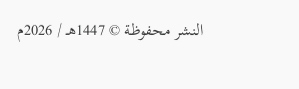النشر محفوظة © 1447هـ / 2026م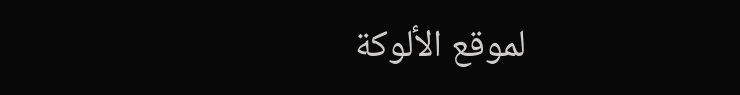لموقع الألوكة